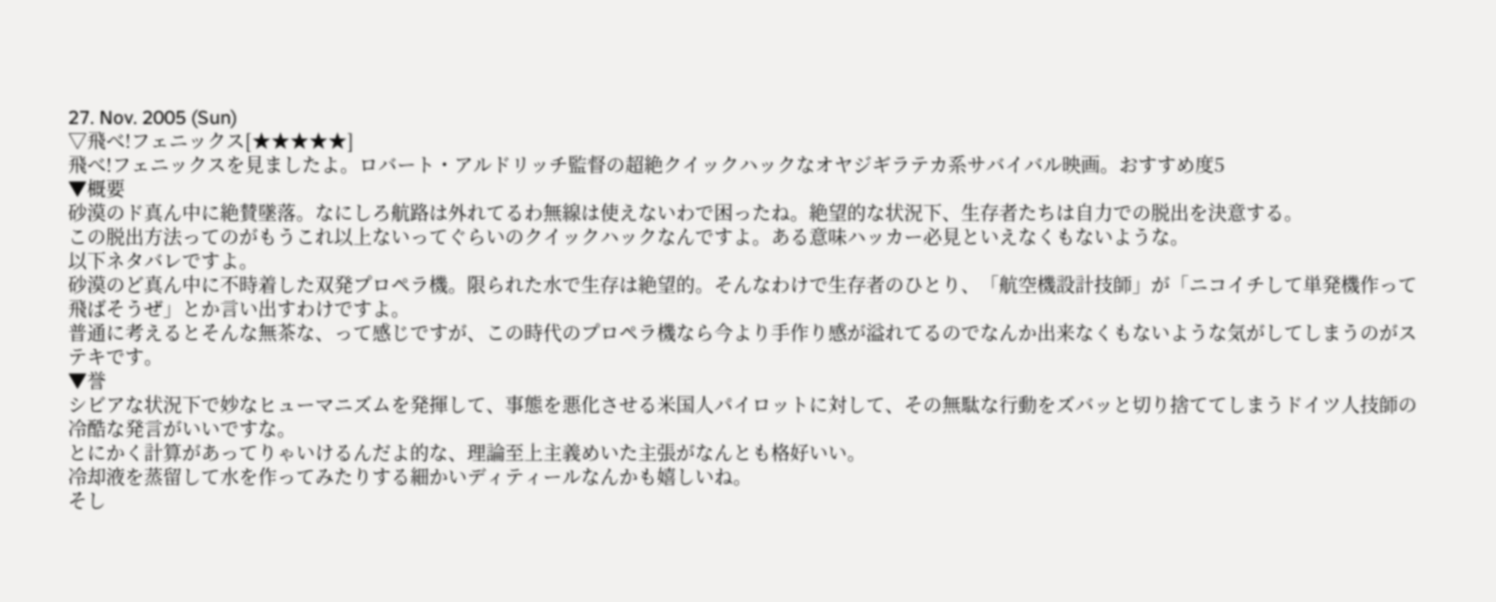27. Nov. 2005 (Sun)
▽飛べ!フェニックス[★★★★★]
飛べ!フェニックスを見ましたよ。ロバート・アルドリッチ監督の超絶クイックハックなオヤジギラテカ系サバイバル映画。おすすめ度5
▼概要
砂漠のド真ん中に絶賛墜落。なにしろ航路は外れてるわ無線は使えないわで困ったね。絶望的な状況下、生存者たちは自力での脱出を決意する。
この脱出方法ってのがもうこれ以上ないってぐらいのクイックハックなんですよ。ある意味ハッカー必見といえなくもないような。
以下ネタバレですよ。
砂漠のど真ん中に不時着した双発プロペラ機。限られた水で生存は絶望的。そんなわけで生存者のひとり、「航空機設計技師」が「ニコイチして単発機作って飛ばそうぜ」とか言い出すわけですよ。
普通に考えるとそんな無茶な、って感じですが、この時代のプロペラ機なら今より手作り感が溢れてるのでなんか出来なくもないような気がしてしまうのがステキです。
▼誉
シビアな状況下で妙なヒューマニズムを発揮して、事態を悪化させる米国人パイロットに対して、その無駄な行動をズバッと切り捨ててしまうドイツ人技師の冷酷な発言がいいですな。
とにかく計算があってりゃいけるんだよ的な、理論至上主義めいた主張がなんとも格好いい。
冷却液を蒸留して水を作ってみたりする細かいディティールなんかも嬉しいね。
そし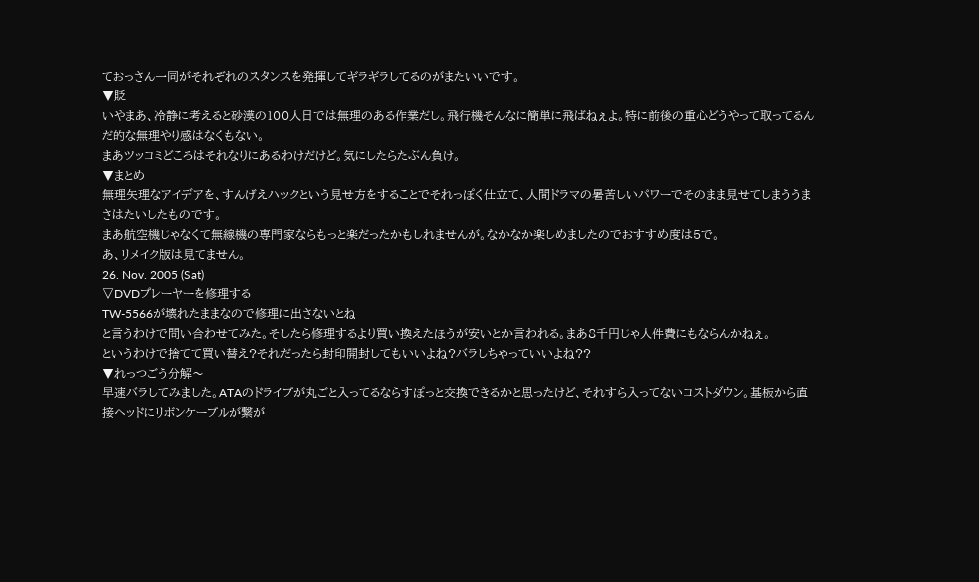ておっさん一同がそれぞれのスタンスを発揮してギラギラしてるのがまたいいです。
▼貶
いやまあ、冷静に考えると砂漠の100人日では無理のある作業だし。飛行機そんなに簡単に飛ばねぇよ。特に前後の重心どうやって取ってるんだ的な無理やり感はなくもない。
まあツッコミどころはそれなりにあるわけだけど。気にしたらたぶん負け。
▼まとめ
無理矢理なアイデアを、すんげえハックという見せ方をすることでそれっぽく仕立て、人間ドラマの暑苦しいパワーでそのまま見せてしまううまさはたいしたものです。
まあ航空機じゃなくて無線機の専門家ならもっと楽だったかもしれませんが。なかなか楽しめましたのでおすすめ度は5で。
あ、リメイク版は見てません。
26. Nov. 2005 (Sat)
▽DVDプレーヤーを修理する
TW-5566が壊れたままなので修理に出さないとね
と言うわけで問い合わせてみた。そしたら修理するより買い換えたほうが安いとか言われる。まあ8千円じゃ人件費にもならんかねぇ。
というわけで捨てて買い替え?それだったら封印開封してもいいよね?バラしちゃっていいよね??
▼れっつごう分解〜
早速バラしてみました。ATAのドライブが丸ごと入ってるならすぽっと交換できるかと思ったけど、それすら入ってないコストダウン。基板から直接ヘッドにリボンケーブルが繋が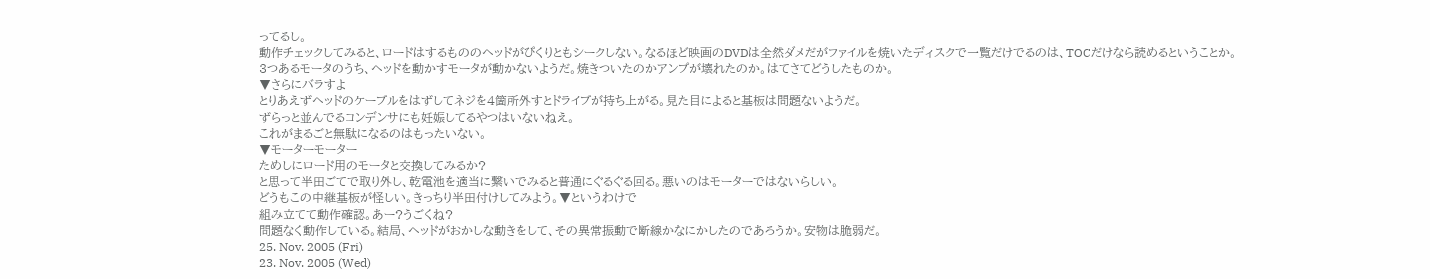ってるし。
動作チェックしてみると、ロードはするもののヘッドがぴくりともシークしない。なるほど映画のDVDは全然ダメだがファイルを焼いたディスクで一覧だけでるのは、TOCだけなら読めるということか。
3つあるモータのうち、ヘッドを動かすモータが動かないようだ。焼きついたのかアンプが壊れたのか。はてさてどうしたものか。
▼さらにバラすよ
とりあえずヘッドのケーブルをはずしてネジを4箇所外すとドライブが持ち上がる。見た目によると基板は問題ないようだ。
ずらっと並んでるコンデンサにも妊娠してるやつはいないねえ。
これがまるごと無駄になるのはもったいない。
▼モーターモーター
ためしにロード用のモータと交換してみるか?
と思って半田ごてで取り外し、乾電池を適当に繋いでみると普通にぐるぐる回る。悪いのはモーターではないらしい。
どうもこの中継基板が怪しい。きっちり半田付けしてみよう。▼というわけで
組み立てて動作確認。あー?うごくね?
問題なく動作している。結局、ヘッドがおかしな動きをして、その異常振動で断線かなにかしたのであろうか。安物は脆弱だ。
25. Nov. 2005 (Fri)
23. Nov. 2005 (Wed)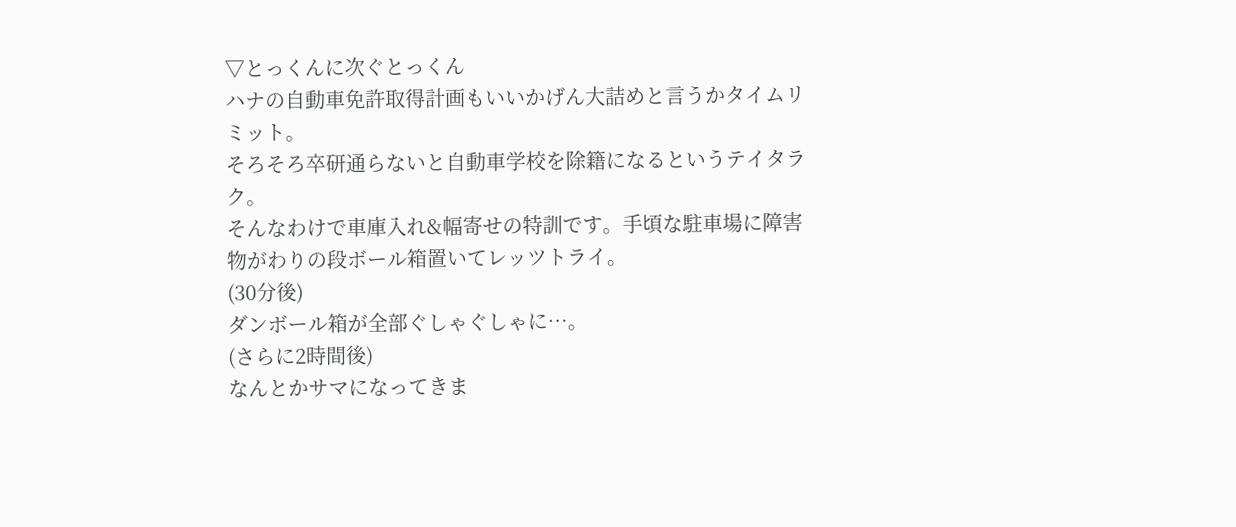▽とっくんに次ぐとっくん
ハナの自動車免許取得計画もいいかげん大詰めと言うかタイムリミット。
そろそろ卒研通らないと自動車学校を除籍になるというテイタラク。
そんなわけで車庫入れ&幅寄せの特訓です。手頃な駐車場に障害物がわりの段ボール箱置いてレッツトライ。
(30分後)
ダンボール箱が全部ぐしゃぐしゃに…。
(さらに2時間後)
なんとかサマになってきま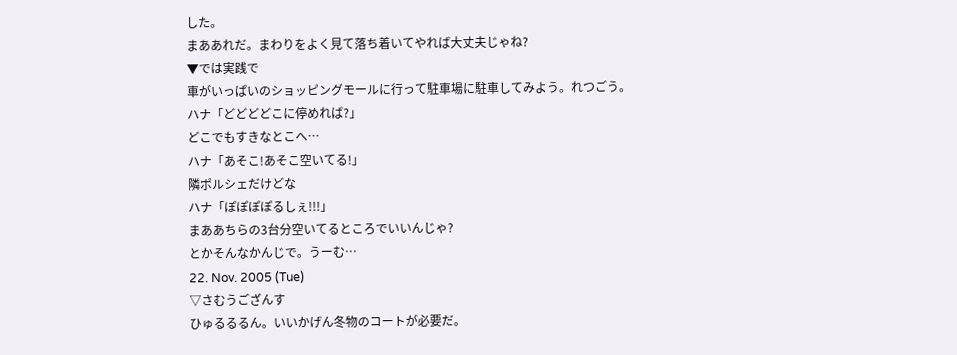した。
まああれだ。まわりをよく見て落ち着いてやれば大丈夫じゃね?
▼では実践で
車がいっぱいのショッピングモールに行って駐車場に駐車してみよう。れつごう。
ハナ「どどどどこに停めれば?」
どこでもすきなとこへ…
ハナ「あそこ!あそこ空いてる!」
隣ポルシェだけどな
ハナ「ぽぽぽぽるしぇ!!!」
まああちらの3台分空いてるところでいいんじゃ?
とかそんなかんじで。うーむ…
22. Nov. 2005 (Tue)
▽さむうござんす
ひゅるるるん。いいかげん冬物のコートが必要だ。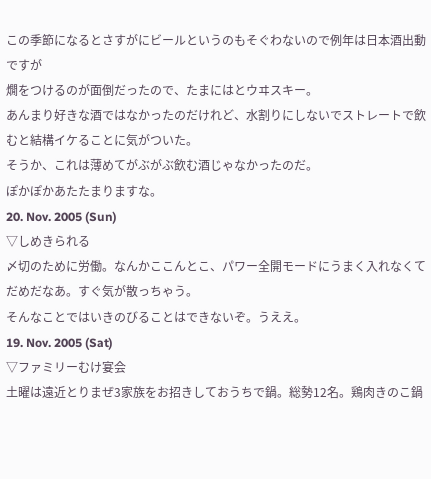この季節になるとさすがにビールというのもそぐわないので例年は日本酒出動ですが
燗をつけるのが面倒だったので、たまにはとウヰスキー。
あんまり好きな酒ではなかったのだけれど、水割りにしないでストレートで飲むと結構イケることに気がついた。
そうか、これは薄めてがぶがぶ飲む酒じゃなかったのだ。
ぽかぽかあたたまりますな。
20. Nov. 2005 (Sun)
▽しめきられる
〆切のために労働。なんかここんとこ、パワー全開モードにうまく入れなくてだめだなあ。すぐ気が散っちゃう。
そんなことではいきのびることはできないぞ。うええ。
19. Nov. 2005 (Sat)
▽ファミリーむけ宴会
土曜は遠近とりまぜ3家族をお招きしておうちで鍋。総勢12名。鶏肉きのこ鍋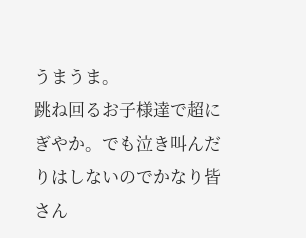うまうま。
跳ね回るお子様達で超にぎやか。でも泣き叫んだりはしないのでかなり皆さん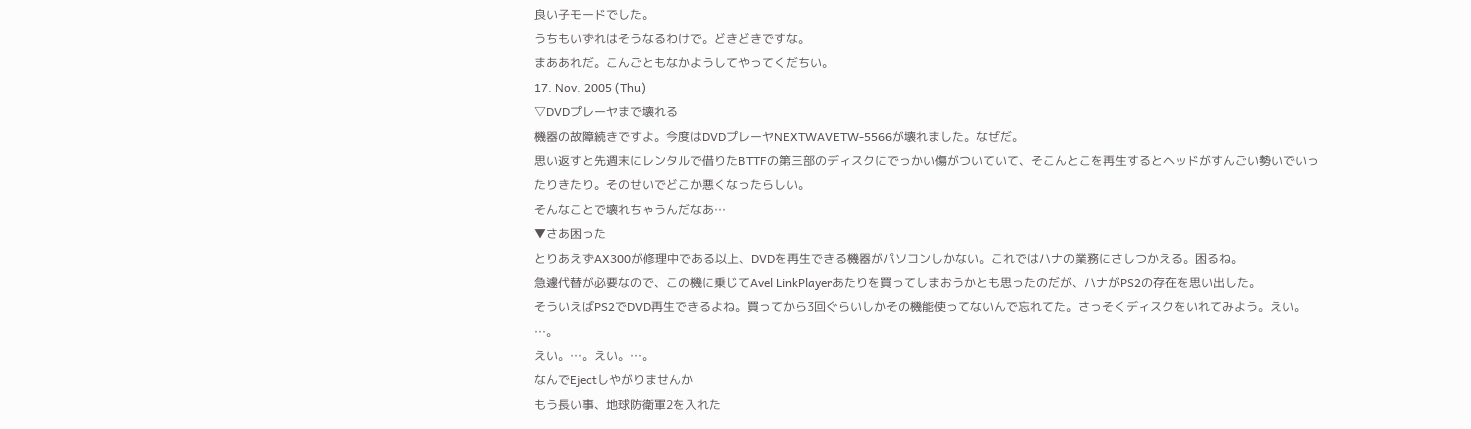良い子モードでした。
うちもいずれはそうなるわけで。どきどきですな。
まああれだ。こんごともなかようしてやってくだちい。
17. Nov. 2005 (Thu)
▽DVDプレーヤまで壊れる
機器の故障続きですよ。今度はDVDプレーヤNEXTWAVETW-5566が壊れました。なぜだ。
思い返すと先週末にレンタルで借りたBTTFの第三部のディスクにでっかい傷がついていて、そこんとこを再生するとヘッドがすんごい勢いでいったりきたり。そのせいでどこか悪くなったらしい。
そんなことで壊れちゃうんだなあ…
▼さあ困った
とりあえずAX300が修理中である以上、DVDを再生できる機器がパソコンしかない。これではハナの業務にさしつかえる。困るね。
急遽代替が必要なので、この機に乗じてAvel LinkPlayerあたりを買ってしまおうかとも思ったのだが、ハナがPS2の存在を思い出した。
そういえばPS2でDVD再生できるよね。買ってから3回ぐらいしかその機能使ってないんで忘れてた。さっそくディスクをいれてみよう。えい。
…。
えい。…。えい。…。
なんでEjectしやがりませんか
もう長い事、地球防衛軍2を入れた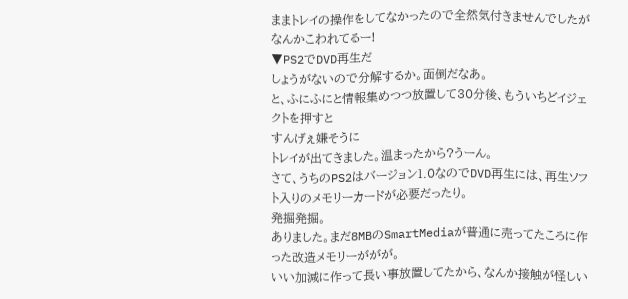ままトレイの操作をしてなかったので全然気付きませんでしたがなんかこわれてるー!
▼PS2でDVD再生だ
しょうがないので分解するか。面倒だなあ。
と、ふにふにと情報集めつつ放置して30分後、もういちどイジェクトを押すと
すんげぇ嫌そうに
トレイが出てきました。温まったから?うーん。
さて、うちのPS2はバージョン1.0なのでDVD再生には、再生ソフト入りのメモリーカードが必要だったり。
発掘発掘。
ありました。まだ8MBのSmartMediaが普通に売ってたころに作った改造メモリーががが。
いい加減に作って長い事放置してたから、なんか接触が怪しい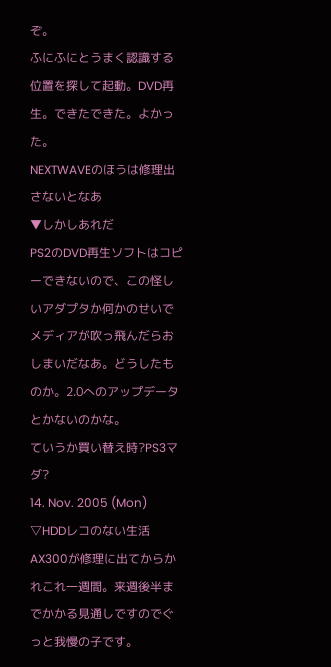ぞ。
ふにふにとうまく認識する位置を探して起動。DVD再生。できたできた。よかった。
NEXTWAVEのほうは修理出さないとなあ
▼しかしあれだ
PS2のDVD再生ソフトはコピーできないので、この怪しいアダプタか何かのせいでメディアが吹っ飛んだらおしまいだなあ。どうしたものか。2.0へのアップデータとかないのかな。
ていうか買い替え時?PS3マダ?
14. Nov. 2005 (Mon)
▽HDDレコのない生活
AX300が修理に出てからかれこれ一週間。来週後半までかかる見通しですのでぐっと我慢の子です。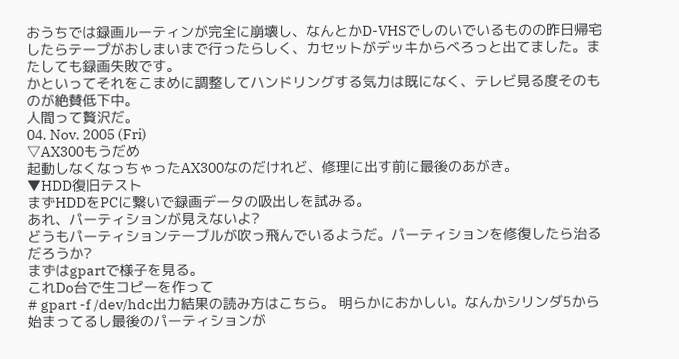おうちでは録画ルーティンが完全に崩壊し、なんとかD-VHSでしのいでいるものの昨日帰宅したらテープがおしまいまで行ったらしく、カセットがデッキからべろっと出てました。またしても録画失敗です。
かといってそれをこまめに調整してハンドリングする気力は既になく、テレビ見る度そのものが絶賛低下中。
人間って贅沢だ。
04. Nov. 2005 (Fri)
▽AX300もうだめ
起動しなくなっちゃったAX300なのだけれど、修理に出す前に最後のあがき。
▼HDD復旧テスト
まずHDDをPCに繋いで録画データの吸出しを試みる。
あれ、パーティションが見えないよ?
どうもパーティションテーブルが吹っ飛んでいるようだ。パーティションを修復したら治るだろうか?
まずはgpartで様子を見る。
これDo台で生コピーを作って
# gpart -f /dev/hdc出力結果の読み方はこちら。 明らかにおかしい。なんかシリンダ5から始まってるし最後のパーティションが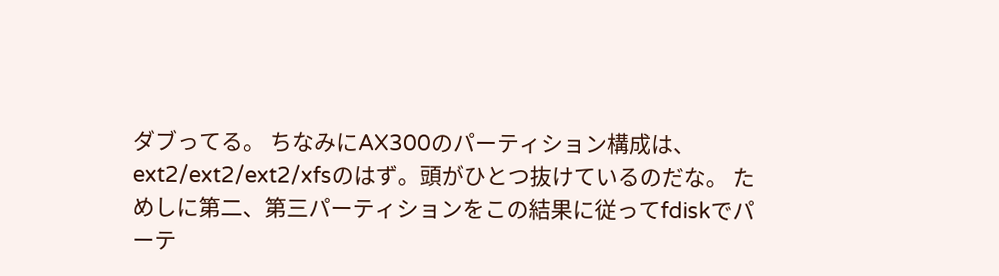ダブってる。 ちなみにAX300のパーティション構成は、ext2/ext2/ext2/xfsのはず。頭がひとつ抜けているのだな。 ためしに第二、第三パーティションをこの結果に従ってfdiskでパーテ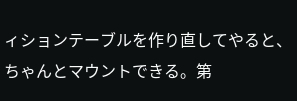ィションテーブルを作り直してやると、ちゃんとマウントできる。第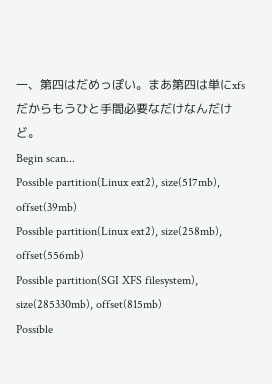一、第四はだめっぽい。まあ第四は単にxfsだからもうひと手間必要なだけなんだけど。
Begin scan...
Possible partition(Linux ext2), size(517mb), offset(39mb)
Possible partition(Linux ext2), size(258mb), offset(556mb)
Possible partition(SGI XFS filesystem), size(285330mb), offset(815mb)
Possible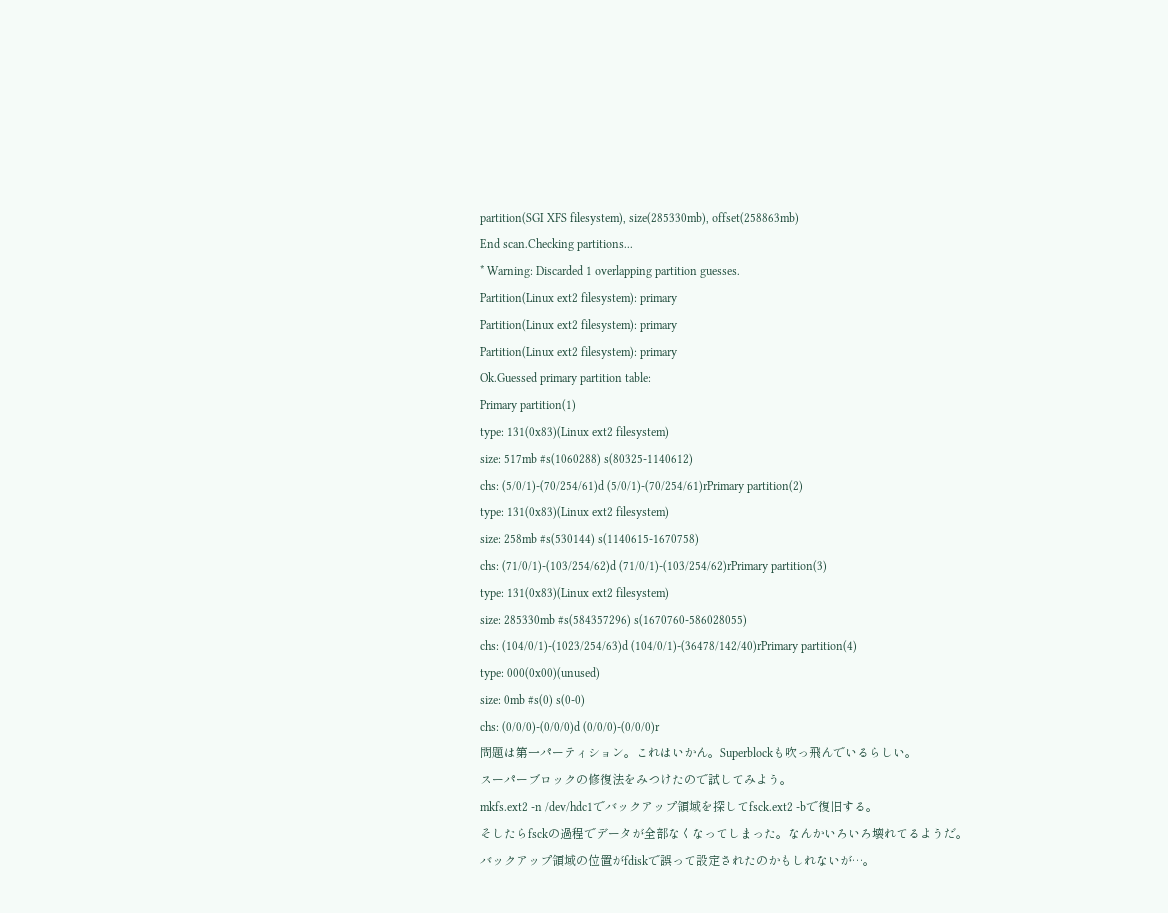partition(SGI XFS filesystem), size(285330mb), offset(258863mb)
End scan.Checking partitions...
* Warning: Discarded 1 overlapping partition guesses.
Partition(Linux ext2 filesystem): primary
Partition(Linux ext2 filesystem): primary
Partition(Linux ext2 filesystem): primary
Ok.Guessed primary partition table:
Primary partition(1)
type: 131(0x83)(Linux ext2 filesystem)
size: 517mb #s(1060288) s(80325-1140612)
chs: (5/0/1)-(70/254/61)d (5/0/1)-(70/254/61)rPrimary partition(2)
type: 131(0x83)(Linux ext2 filesystem)
size: 258mb #s(530144) s(1140615-1670758)
chs: (71/0/1)-(103/254/62)d (71/0/1)-(103/254/62)rPrimary partition(3)
type: 131(0x83)(Linux ext2 filesystem)
size: 285330mb #s(584357296) s(1670760-586028055)
chs: (104/0/1)-(1023/254/63)d (104/0/1)-(36478/142/40)rPrimary partition(4)
type: 000(0x00)(unused)
size: 0mb #s(0) s(0-0)
chs: (0/0/0)-(0/0/0)d (0/0/0)-(0/0/0)r
問題は第一パーティション。これはいかん。Superblockも吹っ飛んでいるらしい。
スーパーブロックの修復法をみつけたので試してみよう。
mkfs.ext2 -n /dev/hdc1でバックアップ領域を探してfsck.ext2 -bで復旧する。
そしたらfsckの過程でデータが全部なくなってしまった。なんかいろいろ壊れてるようだ。
バックアップ領域の位置がfdiskで誤って設定されたのかもしれないが…。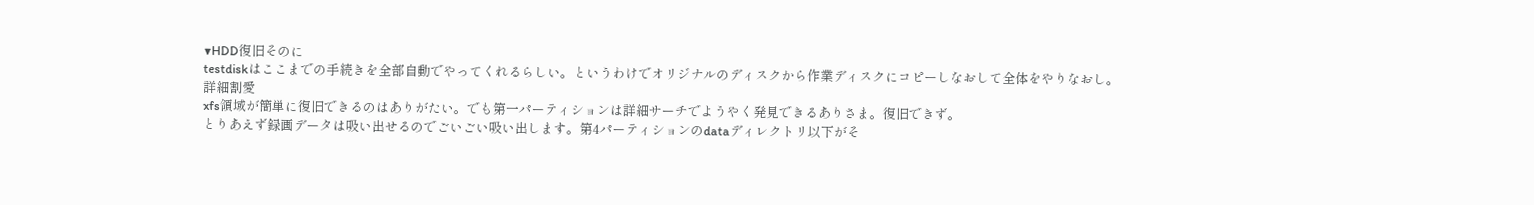▼HDD復旧そのに
testdiskはここまでの手続きを全部自動でやってくれるらしい。というわけでオリジナルのディスクから作業ディスクにコピーしなおして全体をやりなおし。
詳細割愛
xfs領域が簡単に復旧できるのはありがたい。でも第一パーティションは詳細サーチでようやく発見できるありさま。復旧できず。
とりあえず録画データは吸い出せるのでごいごい吸い出します。第4パーティションのdataディレクトリ以下がそ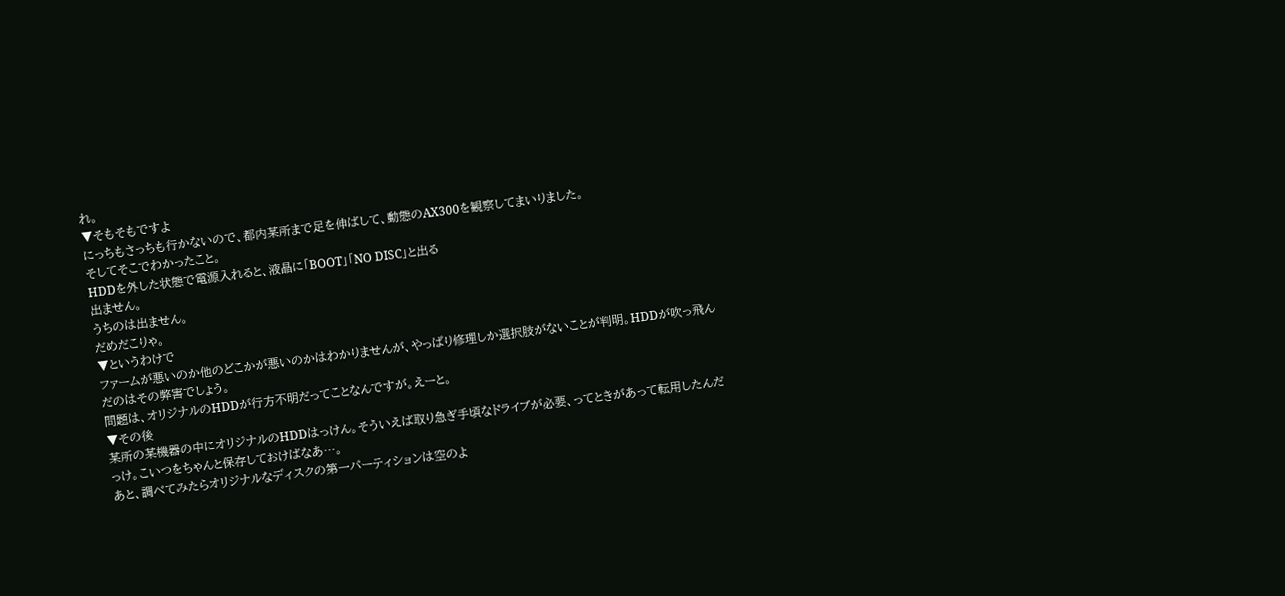れ。
▼そもそもですよ
にっちもさっちも行かないので、都内某所まで足を伸ばして、動態のAX300を観察してまいりました。
そしてそこでわかったこと。
HDDを外した状態で電源入れると、液晶に「BOOT」「NO DISC」と出る
出ません。
うちのは出ません。
だめだこりゃ。
▼というわけで
ファームが悪いのか他のどこかが悪いのかはわかりませんが、やっぱり修理しか選択肢がないことが判明。HDDが吹っ飛んだのはその弊害でしょう。
問題は、オリジナルのHDDが行方不明だってことなんですが。えーと。
▼その後
某所の某機器の中にオリジナルのHDDはっけん。そういえば取り急ぎ手頃なドライブが必要、ってときがあって転用したんだっけ。こいつをちゃんと保存しておけばなあ…。
あと、調べてみたらオリジナルなディスクの第一パーティションは空のよ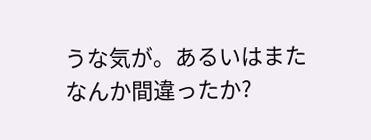うな気が。あるいはまたなんか間違ったか?